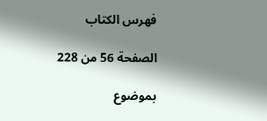فهرس الكتاب

الصفحة 56 من 228

بموضوع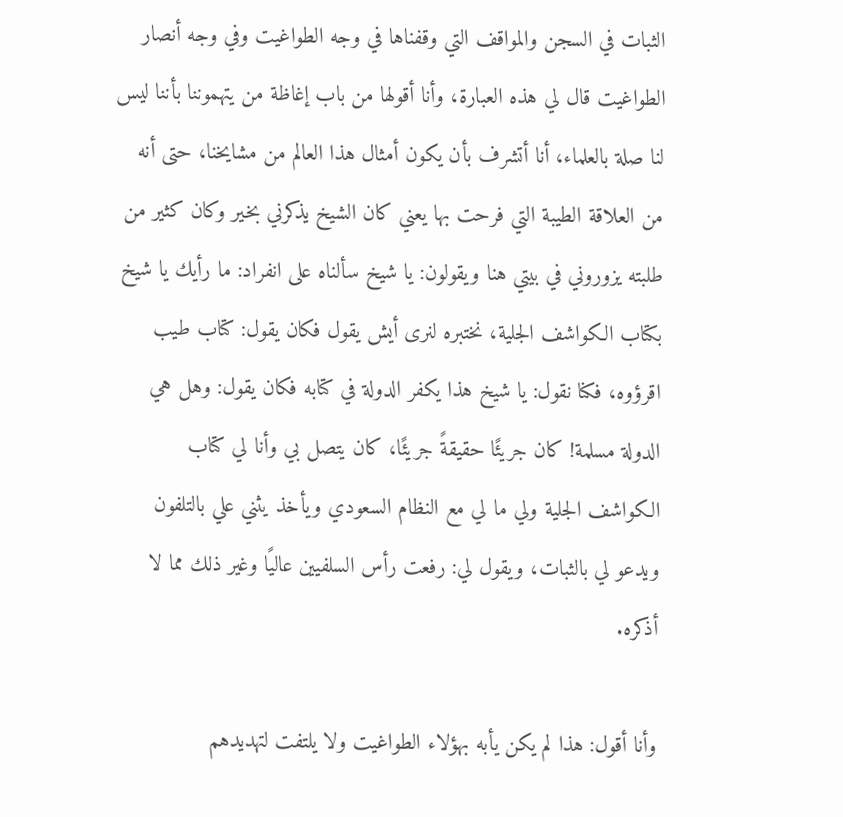الثبات في السجن والمواقف التي وقفناها في وجه الطواغيت وفي وجه أنصار الطواغيت قال لي هذه العبارة، وأنا أقولها من باب إغاظة من يتهموننا بأننا ليس لنا صلة بالعلماء، أنا أتشرف بأن يكون أمثال هذا العالم من مشايخنا، حتى أنه من العلاقة الطيبة التي فرحت بها يعني كان الشيخ يذكرني بخير وكان كثير من طلبته يزوروني في بيتي هنا ويقولون: يا شيخ سألناه على انفراد: ما رأيك يا شيخ بكتاب الكواشف الجلية، نختبره لنرى أيش يقول فكان يقول: كتاب طيب اقرؤوه، فكنا نقول: يا شيخ هذا يكفر الدولة في كتابه فكان يقول: وهل هي الدولة مسلمة! كان جريئًا حقيقةً جريئًا، كان يتصل بي وأنا لي كتاب الكواشف الجلية ولي ما لي مع النظام السعودي ويأخذ يثني علي بالتلفون ويدعو لي بالثبات، ويقول لي: رفعت رأس السلفيين عاليًا وغير ذلك مما لا أذكره.

وأنا أقول: هذا لم يكن يأبه بهؤلاء الطواغيت ولا يلتفت لتهديدهم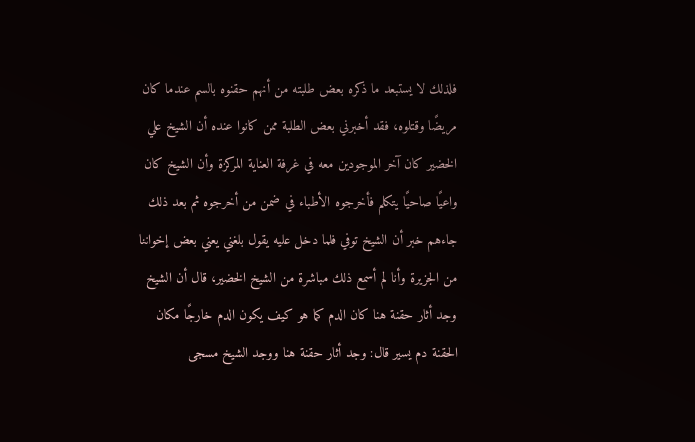فلذلك لا يستبعد ما ذكره بعض طلبته من أنهم حقنوه بالسم عندما كان مريضًا وقتلوه، فقد أخبرني بعض الطلبة ممن كانوا عنده أن الشيخ علي الخضير كان آخر الموجودين معه في غرفة العناية المركزة وأن الشيخ كان واعيًا صاحيًا يتكلم فأخرجوه الأطباء في ضمن من أخرجوه ثم بعد ذلك جاءهم خبر أن الشيخ توفي فلما دخل عليه يقول بلغني يعني بعض إخواننا من الجزيرة وأنا لم أسمع ذلك مباشرة من الشيخ الخضير، قال أن الشيخ وجد أثار حقنة هنا كان الدم كما هو كيف يكون الدم خارجًا مكان الحقنة دم يسير قال: وجد أثار حقنة هنا ووجد الشيخ مسجى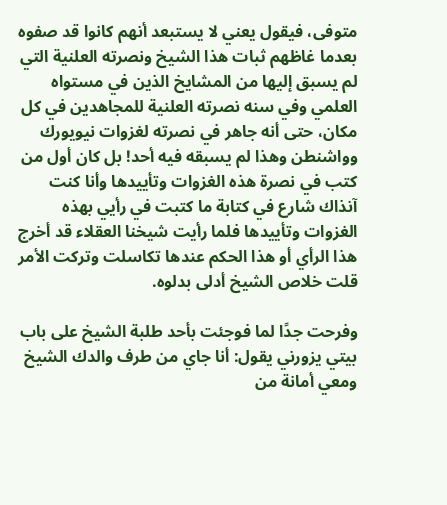متوفى، فيقول يعني لا يستبعد أنهم كانوا قد صفوه بعدما غاظهم ثبات هذا الشيخ ونصرته العلنية التي لم يسبق إليها من المشايخ الذين في مستواه العلمي وفي سنه نصرته العلنية للمجاهدين في كل مكان، حتى أنه جاهر في نصرته لغزوات نيويورك وواشنطن وهذا لم يسبقه فيه أحد! بل كان أول من كتب في نصرة هذه الغزوات وتأييدها وأنا كنت آنذاك شارع في كتابة ما كتبت في رأيي بهذه الغزوات وتأييدها فلما رأيت شيخنا العقلاء قد أخرج هذا الرأي أو هذا الحكم عندها تكاسلت وتركت الأمر قلت خلاص الشيخ أدلى بدلوه.

وفرحت جدًا لما فوجئت بأحد طلبة الشيخ على باب بيتي يزورني يقول: أنا جاي من طرف والدك الشيخ ومعي أمانة من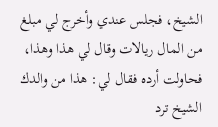الشيخ، فجلس عندي وأخرج لي مبلغ من المال ريالات وقال لي هذا وهذا، فحاولت أرده فقال لي: هذا من والدك الشيخ ترد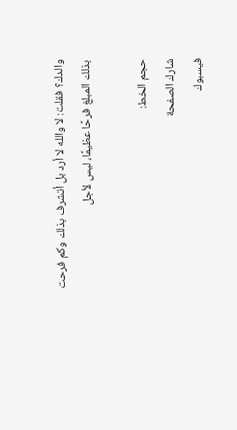والدك؟ فقلت: لا والله لا أرد بل أتشرف بذلك وكم فرحت بذلك المبلغ فرحًا عظيمًا، ليس لأجل

حجم الخط:
شارك الصفحة
فيسبوك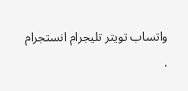واتساب تويتر تليجرام انستجرام
.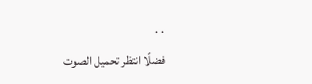. .
فضلًا انتظر تحميل الصوت